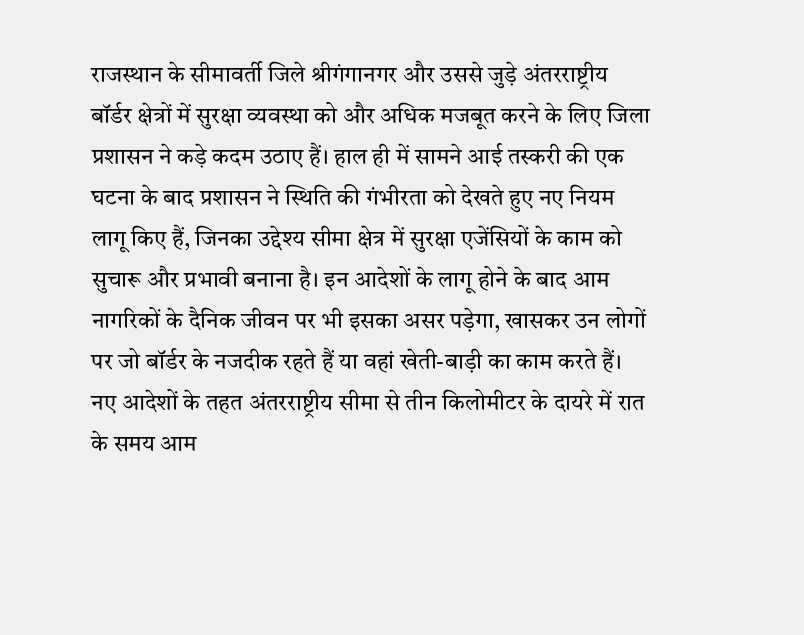राजस्थान के सीमावर्ती जिले श्रीगंगानगर और उससे जुड़े अंतरराष्ट्रीय बॉर्डर क्षेत्रों में सुरक्षा व्यवस्था को और अधिक मजबूत करने के लिए जिला प्रशासन ने कड़े कदम उठाए हैं। हाल ही में सामने आई तस्करी की एक घटना के बाद प्रशासन ने स्थिति की गंभीरता को देखते हुए नए नियम लागू किए हैं, जिनका उद्देश्य सीमा क्षेत्र में सुरक्षा एजेंसियों के काम को सुचारू और प्रभावी बनाना है। इन आदेशों के लागू होने के बाद आम नागरिकों के दैनिक जीवन पर भी इसका असर पड़ेगा, खासकर उन लोगों पर जो बॉर्डर के नजदीक रहते हैं या वहां खेती-बाड़ी का काम करते हैं।
नए आदेशों के तहत अंतरराष्ट्रीय सीमा से तीन किलोमीटर के दायरे में रात के समय आम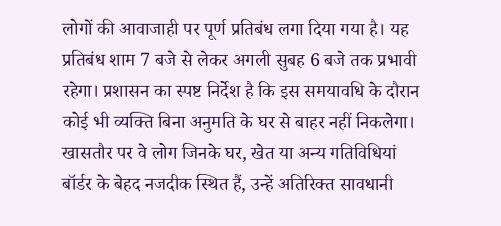लोगों की आवाजाही पर पूर्ण प्रतिबंध लगा दिया गया है। यह प्रतिबंध शाम 7 बजे से लेकर अगली सुबह 6 बजे तक प्रभावी रहेगा। प्रशासन का स्पष्ट निर्देश है कि इस समयावधि के दौरान कोई भी व्यक्ति बिना अनुमति के घर से बाहर नहीं निकलेगा। खासतौर पर वे लोग जिनके घर, खेत या अन्य गतिविधियां बॉर्डर के बेहद नजदीक स्थित हैं, उन्हें अतिरिक्त सावधानी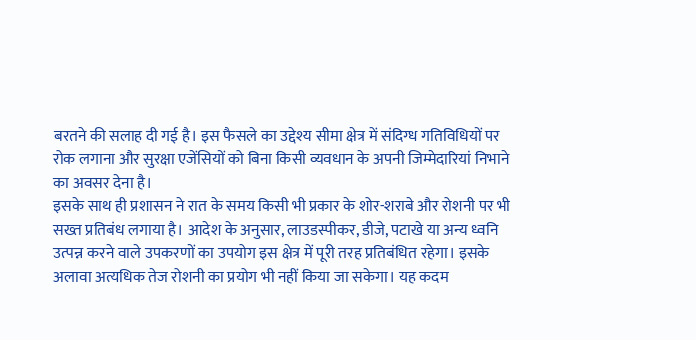बरतने की सलाह दी गई है। इस फैसले का उद्देश्य सीमा क्षेत्र में संदिग्ध गतिविधियों पर रोक लगाना और सुरक्षा एजेंसियों को बिना किसी व्यवधान के अपनी जिम्मेदारियां निभाने का अवसर देना है।
इसके साथ ही प्रशासन ने रात के समय किसी भी प्रकार के शोर-शराबे और रोशनी पर भी सख्त प्रतिबंध लगाया है। आदेश के अनुसार, लाउडस्पीकर, डीजे, पटाखे या अन्य ध्वनि उत्पन्न करने वाले उपकरणों का उपयोग इस क्षेत्र में पूरी तरह प्रतिबंधित रहेगा। इसके अलावा अत्यधिक तेज रोशनी का प्रयोग भी नहीं किया जा सकेगा। यह कदम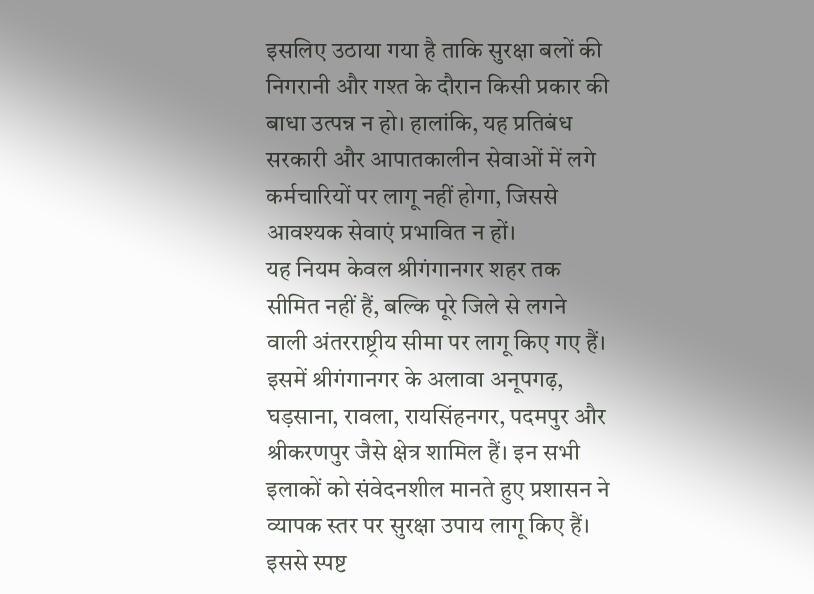इसलिए उठाया गया है ताकि सुरक्षा बलों की निगरानी और गश्त के दौरान किसी प्रकार की बाधा उत्पन्न न हो। हालांकि, यह प्रतिबंध सरकारी और आपातकालीन सेवाओं में लगे कर्मचारियों पर लागू नहीं होगा, जिससे आवश्यक सेवाएं प्रभावित न हों।
यह नियम केवल श्रीगंगानगर शहर तक सीमित नहीं हैं, बल्कि पूरे जिले से लगने वाली अंतरराष्ट्रीय सीमा पर लागू किए गए हैं। इसमें श्रीगंगानगर के अलावा अनूपगढ़, घड़साना, रावला, रायसिंहनगर, पदमपुर और श्रीकरणपुर जैसे क्षेत्र शामिल हैं। इन सभी इलाकों को संवेदनशील मानते हुए प्रशासन ने व्यापक स्तर पर सुरक्षा उपाय लागू किए हैं। इससे स्पष्ट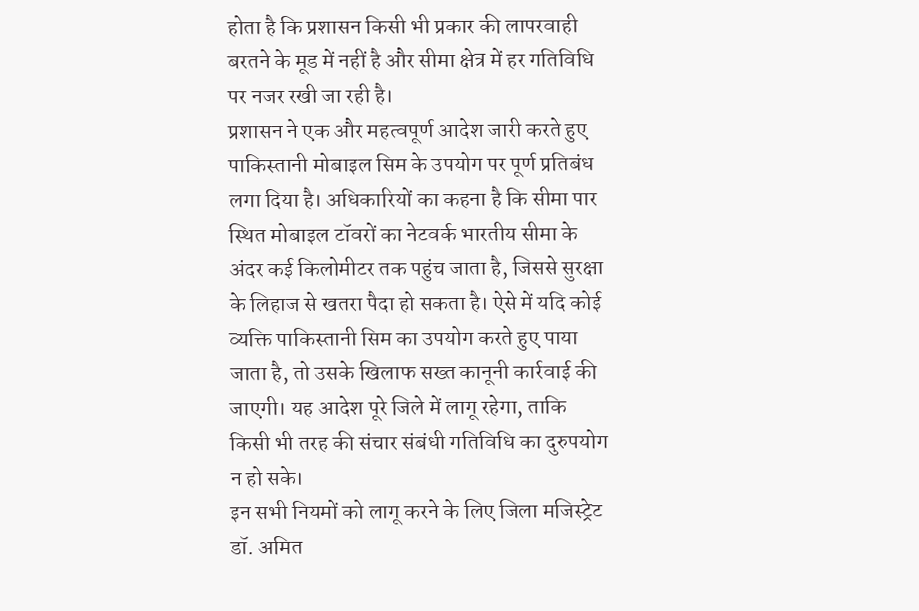होता है कि प्रशासन किसी भी प्रकार की लापरवाही बरतने के मूड में नहीं है और सीमा क्षेत्र में हर गतिविधि पर नजर रखी जा रही है।
प्रशासन ने एक और महत्वपूर्ण आदेश जारी करते हुए पाकिस्तानी मोबाइल सिम के उपयोग पर पूर्ण प्रतिबंध लगा दिया है। अधिकारियों का कहना है कि सीमा पार स्थित मोबाइल टॉवरों का नेटवर्क भारतीय सीमा के अंदर कई किलोमीटर तक पहुंच जाता है, जिससे सुरक्षा के लिहाज से खतरा पैदा हो सकता है। ऐसे में यदि कोई व्यक्ति पाकिस्तानी सिम का उपयोग करते हुए पाया जाता है, तो उसके खिलाफ सख्त कानूनी कार्रवाई की जाएगी। यह आदेश पूरे जिले में लागू रहेगा, ताकि किसी भी तरह की संचार संबंधी गतिविधि का दुरुपयोग न हो सके।
इन सभी नियमों को लागू करने के लिए जिला मजिस्ट्रेट डॉ. अमित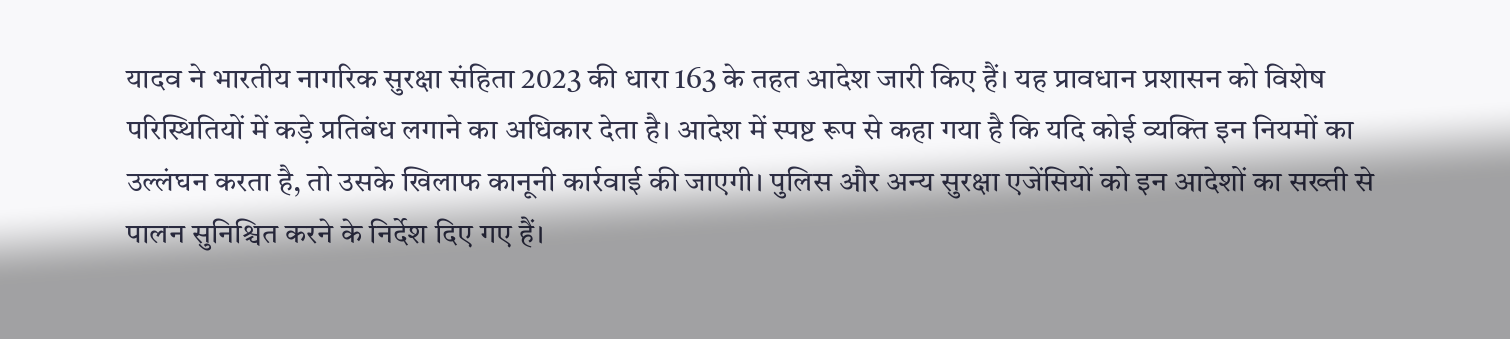यादव ने भारतीय नागरिक सुरक्षा संहिता 2023 की धारा 163 के तहत आदेश जारी किए हैं। यह प्रावधान प्रशासन को विशेष परिस्थितियों में कड़े प्रतिबंध लगाने का अधिकार देता है। आदेश में स्पष्ट रूप से कहा गया है कि यदि कोई व्यक्ति इन नियमों का उल्लंघन करता है, तो उसके खिलाफ कानूनी कार्रवाई की जाएगी। पुलिस और अन्य सुरक्षा एजेंसियों को इन आदेशों का सख्ती से पालन सुनिश्चित करने के निर्देश दिए गए हैं।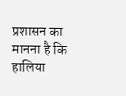प्रशासन का मानना है कि हालिया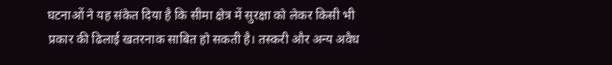घटनाओं ने यह संकेत दिया है कि सीमा क्षेत्र में सुरक्षा को लेकर किसी भी प्रकार की ढिलाई खतरनाक साबित हो सकती है। तस्करी और अन्य अवैध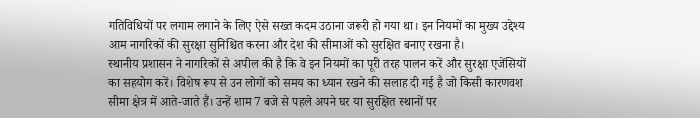गतिविधियों पर लगाम लगाने के लिए ऐसे सख्त कदम उठाना जरूरी हो गया था। इन नियमों का मुख्य उद्देश्य आम नागरिकों की सुरक्षा सुनिश्चित करना और देश की सीमाओं को सुरक्षित बनाए रखना है।
स्थानीय प्रशासन ने नागरिकों से अपील की है कि वे इन नियमों का पूरी तरह पालन करें और सुरक्षा एजेंसियों का सहयोग करें। विशेष रूप से उन लोगों को समय का ध्यान रखने की सलाह दी गई है जो किसी कारणवश सीमा क्षेत्र में आते-जाते हैं। उन्हें शाम 7 बजे से पहले अपने घर या सुरक्षित स्थानों पर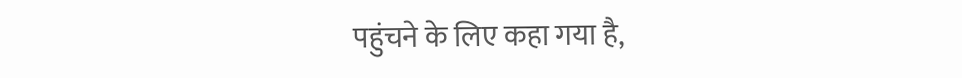पहुंचने के लिए कहा गया है,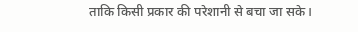ताकि किसी प्रकार की परेशानी से बचा जा सके।